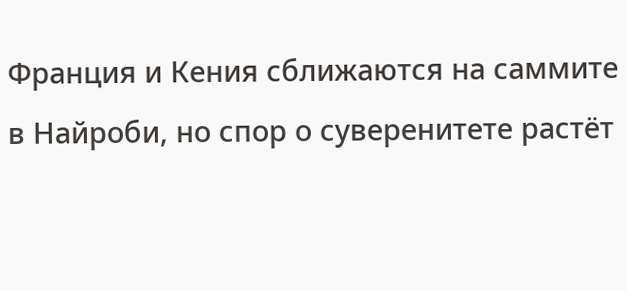Франция и Кения сближаются на саммите в Найроби, но спор о суверенитете растёт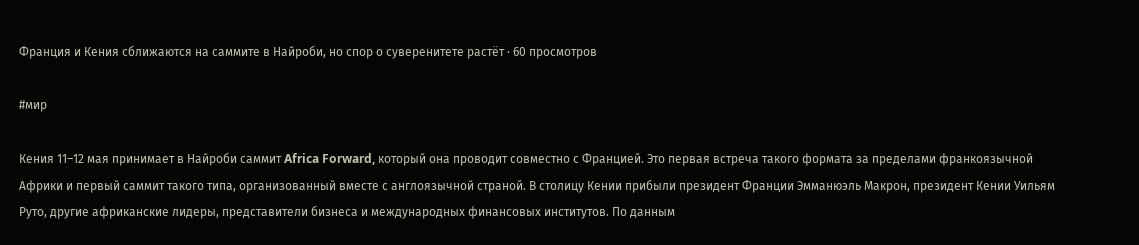Франция и Кения сближаются на саммите в Найроби, но спор о суверенитете растёт · 60 просмотров

#мир

Кения 11–12 мая принимает в Найроби саммит Africa Forward, который она проводит совместно с Францией. Это первая встреча такого формата за пределами франкоязычной Африки и первый саммит такого типа, организованный вместе с англоязычной страной. В столицу Кении прибыли президент Франции Эмманюэль Макрон, президент Кении Уильям Руто, другие африканские лидеры, представители бизнеса и международных финансовых институтов. По данным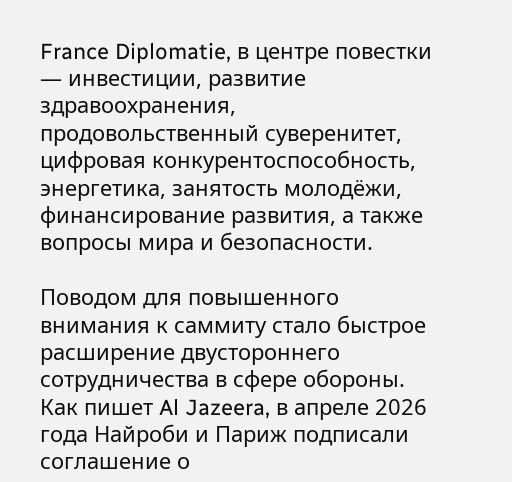France Diplomatie, в центре повестки — инвестиции, развитие здравоохранения, продовольственный суверенитет, цифровая конкурентоспособность, энергетика, занятость молодёжи, финансирование развития, а также вопросы мира и безопасности.

Поводом для повышенного внимания к саммиту стало быстрое расширение двустороннего сотрудничества в сфере обороны. Как пишет Al Jazeera, в апреле 2026 года Найроби и Париж подписали соглашение о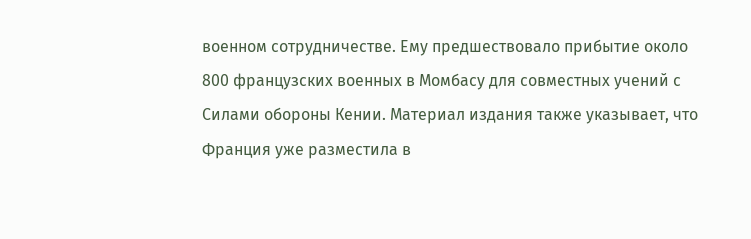военном сотрудничестве. Ему предшествовало прибытие около 800 французских военных в Момбасу для совместных учений с Силами обороны Кении. Материал издания также указывает, что Франция уже разместила в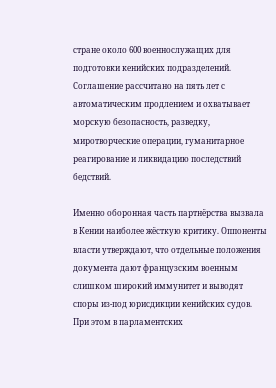стране около 600 военнослужащих для подготовки кенийских подразделений. Соглашение рассчитано на пять лет с автоматическим продлением и охватывает морскую безопасность, разведку, миротворческие операции, гуманитарное реагирование и ликвидацию последствий бедствий.

Именно оборонная часть партнёрства вызвала в Кении наиболее жёсткую критику. Оппоненты власти утверждают, что отдельные положения документа дают французским военным слишком широкий иммунитет и выводят споры из-под юрисдикции кенийских судов. При этом в парламентских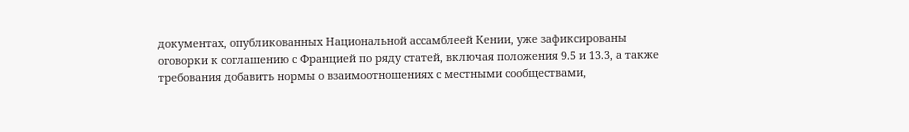документах, опубликованных Национальной ассамблеей Кении, уже зафиксированы оговорки к соглашению с Францией по ряду статей, включая положения 9.5 и 13.3, а также требования добавить нормы о взаимоотношениях с местными сообществами,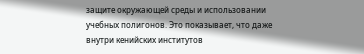защите окружающей среды и использовании учебных полигонов. Это показывает, что даже внутри кенийских институтов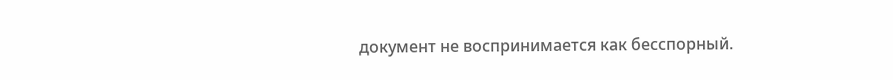документ не воспринимается как бесспорный.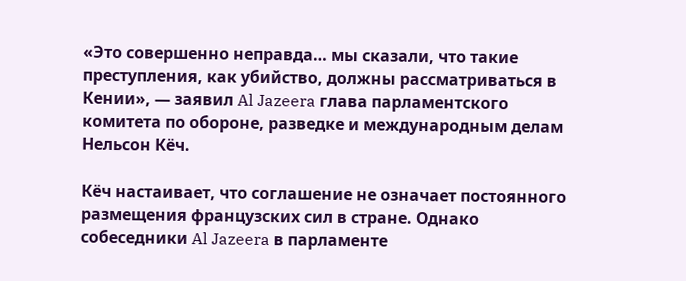«Это совершенно неправда… мы сказали, что такие преступления, как убийство, должны рассматриваться в Кении», — заявил Al Jazeera глава парламентского комитета по обороне, разведке и международным делам Нельсон Кёч.

Кёч настаивает, что соглашение не означает постоянного размещения французских сил в стране. Однако собеседники Al Jazeera в парламенте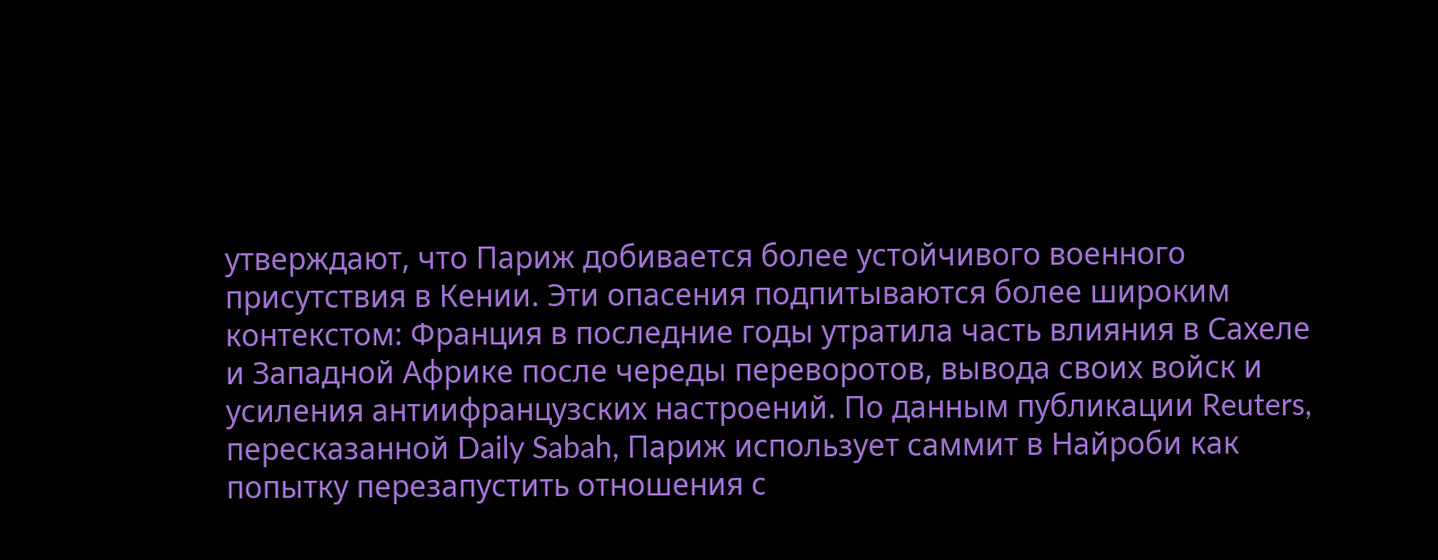утверждают, что Париж добивается более устойчивого военного присутствия в Кении. Эти опасения подпитываются более широким контекстом: Франция в последние годы утратила часть влияния в Сахеле и Западной Африке после череды переворотов, вывода своих войск и усиления антиифранцузских настроений. По данным публикации Reuters, пересказанной Daily Sabah, Париж использует саммит в Найроби как попытку перезапустить отношения с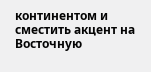континентом и сместить акцент на Восточную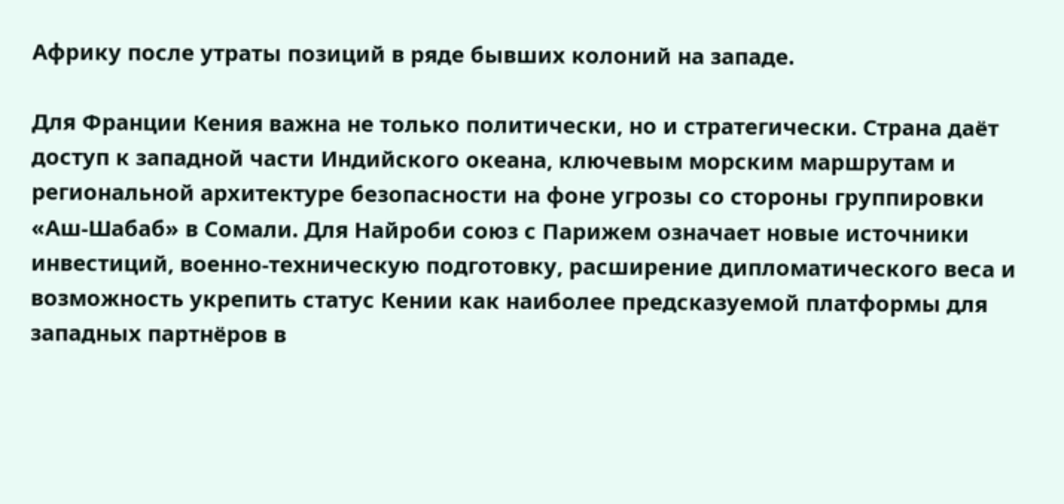Африку после утраты позиций в ряде бывших колоний на западе.

Для Франции Кения важна не только политически, но и стратегически. Страна даёт доступ к западной части Индийского океана, ключевым морским маршрутам и региональной архитектуре безопасности на фоне угрозы со стороны группировки «Аш-Шабаб» в Сомали. Для Найроби союз с Парижем означает новые источники инвестиций, военно-техническую подготовку, расширение дипломатического веса и возможность укрепить статус Кении как наиболее предсказуемой платформы для западных партнёров в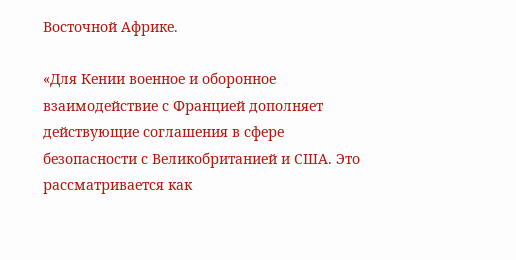Восточной Африке.

«Для Кении военное и оборонное взаимодействие с Францией дополняет действующие соглашения в сфере безопасности с Великобританией и США. Это рассматривается как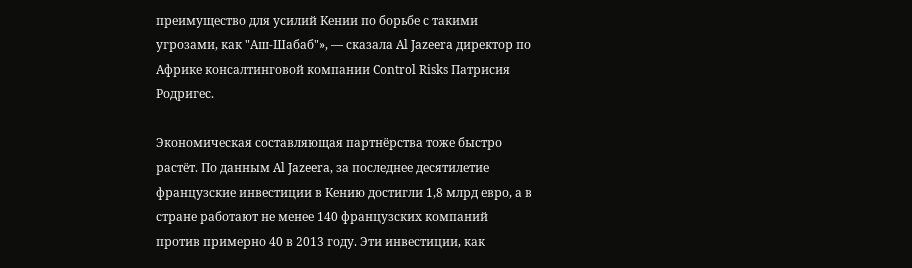преимущество для усилий Кении по борьбе с такими угрозами, как "Аш-Шабаб"», — сказала Al Jazeera директор по Африке консалтинговой компании Control Risks Патрисия Родригес.

Экономическая составляющая партнёрства тоже быстро растёт. По данным Al Jazeera, за последнее десятилетие французские инвестиции в Кению достигли 1,8 млрд евро, а в стране работают не менее 140 французских компаний против примерно 40 в 2013 году. Эти инвестиции, как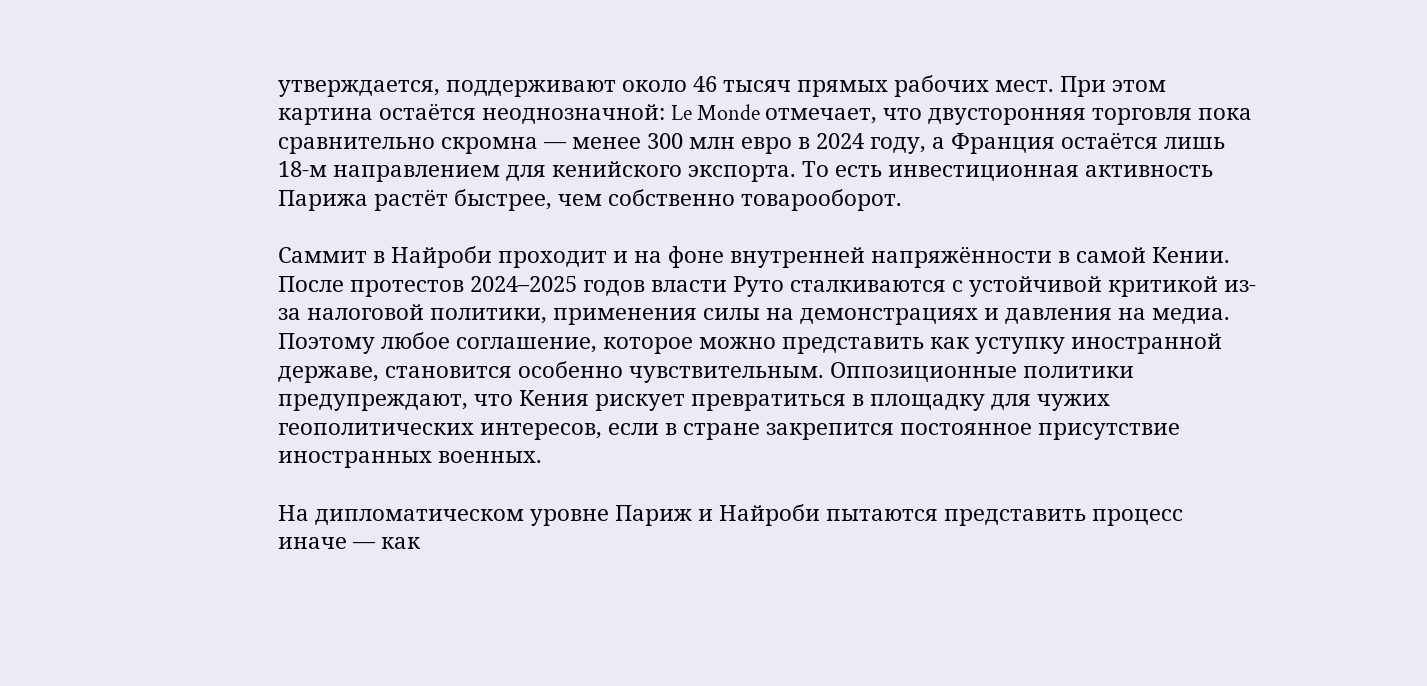утверждается, поддерживают около 46 тысяч прямых рабочих мест. При этом картина остаётся неоднозначной: Le Monde отмечает, что двусторонняя торговля пока сравнительно скромна — менее 300 млн евро в 2024 году, а Франция остаётся лишь 18-м направлением для кенийского экспорта. То есть инвестиционная активность Парижа растёт быстрее, чем собственно товарооборот.

Саммит в Найроби проходит и на фоне внутренней напряжённости в самой Кении. После протестов 2024–2025 годов власти Руто сталкиваются с устойчивой критикой из-за налоговой политики, применения силы на демонстрациях и давления на медиа. Поэтому любое соглашение, которое можно представить как уступку иностранной державе, становится особенно чувствительным. Оппозиционные политики предупреждают, что Кения рискует превратиться в площадку для чужих геополитических интересов, если в стране закрепится постоянное присутствие иностранных военных.

На дипломатическом уровне Париж и Найроби пытаются представить процесс иначе — как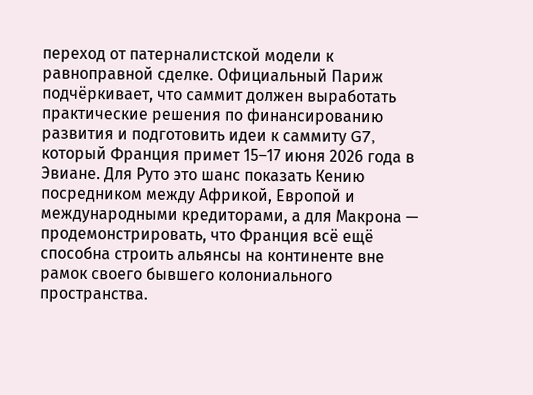переход от патерналистской модели к равноправной сделке. Официальный Париж подчёркивает, что саммит должен выработать практические решения по финансированию развития и подготовить идеи к саммиту G7, который Франция примет 15–17 июня 2026 года в Эвиане. Для Руто это шанс показать Кению посредником между Африкой, Европой и международными кредиторами, а для Макрона — продемонстрировать, что Франция всё ещё способна строить альянсы на континенте вне рамок своего бывшего колониального пространства.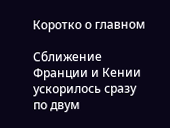Коротко о главном

Сближение Франции и Кении ускорилось сразу по двум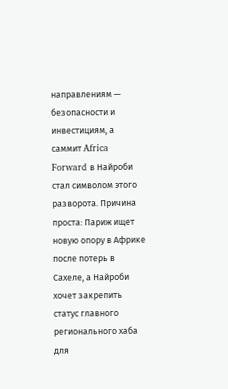направлениям — безопасности и инвестициям, а саммит Africa Forward в Найроби стал символом этого разворота. Причина проста: Париж ищет новую опору в Африке после потерь в Сахеле, а Найроби хочет закрепить статус главного регионального хаба для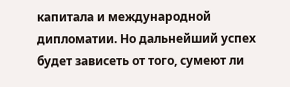капитала и международной дипломатии. Но дальнейший успех будет зависеть от того, сумеют ли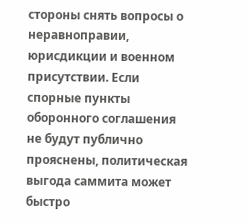стороны снять вопросы о неравноправии, юрисдикции и военном присутствии. Если спорные пункты оборонного соглашения не будут публично прояснены, политическая выгода саммита может быстро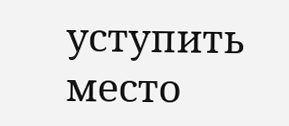уступить место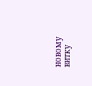новому витку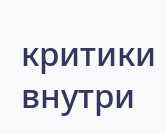критики внутри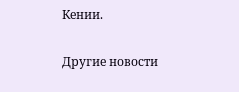Кении.

Другие новости